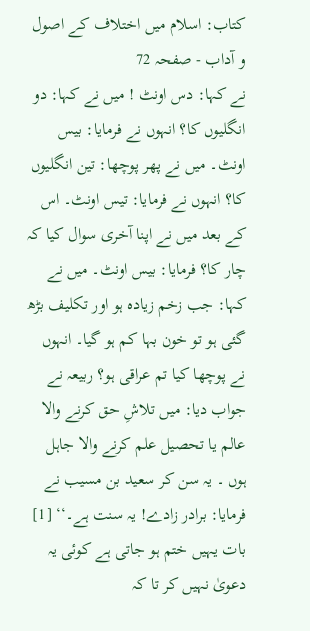کتاب: اسلام میں اختلاف کے اصول و آداب - صفحہ 72
نے کہا: دس اونٹ ! میں نے کہا: دو انگلیوں کا؟ انہوں نے فرمایا: بیس اونٹ۔ میں نے پھر پوچھا: تین انگلیوں کا؟ انہوں نے فرمایا: تیس اونٹ۔ اس کے بعد میں نے اپنا آخری سوال کیا کہ چار کا؟ فرمایا: بیس اونٹ۔ میں نے کہا: جب زخم زیادہ ہو اور تکلیف بڑھ گئی ہو تو خون بہا کم ہو گیا۔ انہوں نے پوچھا کیا تم عراقی ہو؟ ربیعہ نے جواب دیا: میں تلاشِ حق کرنے والا عالم یا تحصیل علم کرنے والا جاہل ہوں ۔ یہ سن کر سعید بن مسیب نے فرمایا: برادر زادے! یہ سنت ہے۔‘‘ [1] بات یہیں ختم ہو جاتی ہے کوئی یہ دعویٰ نہیں کر تا کہ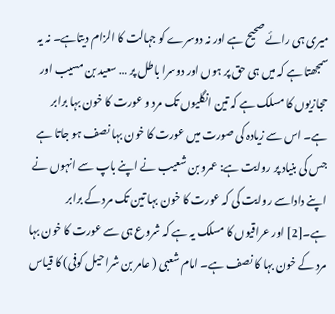میری ہی رائے صحیح ہے اور نہ دوسرے کو جہالت کا الزام دیتاہے۔ نہ یہ سمجھتا ہے کہ میں ہی حق پر ہوں اور دوسرا باطل پر … سعید بن مسیب اور حجازیوں کا مسلک ہے کہ تین انگلیوں تک مرد و عورت کا خون بہا برابر ہے۔ اس سے زیادہ کی صورت میں عورت کا خون بہا نصف ہو جاتا ہے جس کی بنیاد پر روایت ہے: عمرو بن شعیب نے اپنے باپ سے انہوں نے اپنے داداسے روایت کی کہ عورت کا خون بہا تین تک مرد کے برابر ہے۔[2] اور عراقیوں کا مسلک یہ ہے کہ شروع ہی سے عورت کا خون بہا مرد کے خون بہا کا نصف ہے۔ امام شعبی ( عامر بن شراحیل کوفی) کا قیاس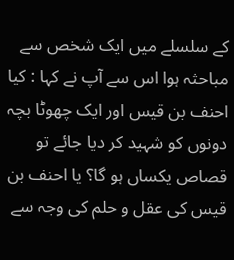کے سلسلے میں ایک شخص سے مباحثہ ہوا اس سے آپ نے کہا : کیا احنف بن قیس اور ایک چھوٹا بچہ دونوں کو شہید کر دیا جائے تو قصاص یکساں ہو گا؟ یا احنف بن قیس کی عقل و حلم کی وجہ سے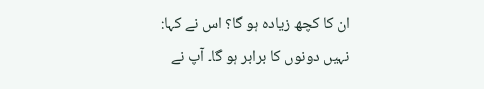ان کا کچھ زیادہ ہو گا؟ اس نے کہا: نہیں دونوں کا برابر ہو گا۔ آپ نے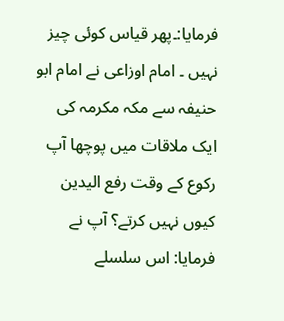فرمایا:۔پھر قیاس کوئی چیز نہیں ۔ امام اوزاعی نے امام ابو حنیفہ سے مکہ مکرمہ کی ایک ملاقات میں پوچھا آپ رکوع کے وقت رفع الیدین کیوں نہیں کرتے؟ آپ نے فرمایا: اس سلسلے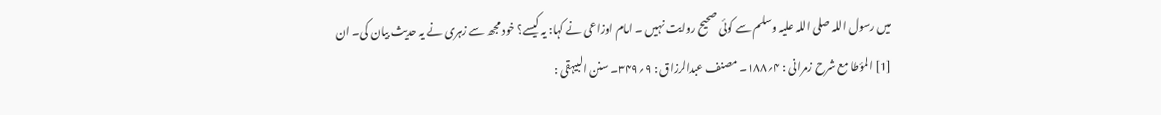میں رسول اللہ صلی اللہ علیہ وسلم سے کوئی صحیح روایت نہیں ۔ امام اوزاعی نے کہا: یہ کیسے؟ خود مجھ سے زہری نے یہ حدیث بیان کی۔ ان
[1] المؤطا مع شرح زمرانی : ۴؍۱۸۸۔ مصنف عبدالرزاق : ۹؍۳۴۹۔ سنن البیہقی :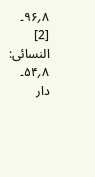۸؍۹۶۔ [2] النسائی: ۸؍۵۴۔ دار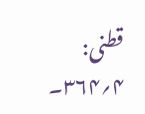قطنی: ۴؍۳۶۴۔